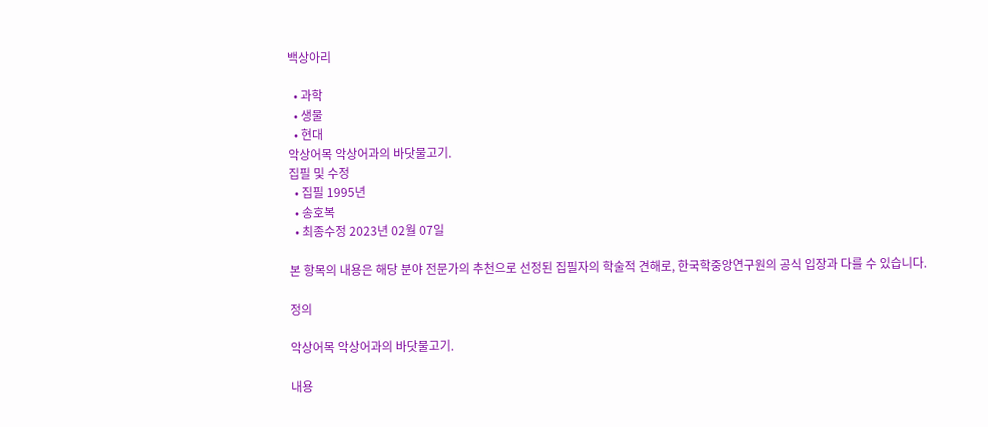백상아리

  • 과학
  • 생물
  • 현대
악상어목 악상어과의 바닷물고기.
집필 및 수정
  • 집필 1995년
  • 송호복
  • 최종수정 2023년 02월 07일

본 항목의 내용은 해당 분야 전문가의 추천으로 선정된 집필자의 학술적 견해로, 한국학중앙연구원의 공식 입장과 다를 수 있습니다.

정의

악상어목 악상어과의 바닷물고기.

내용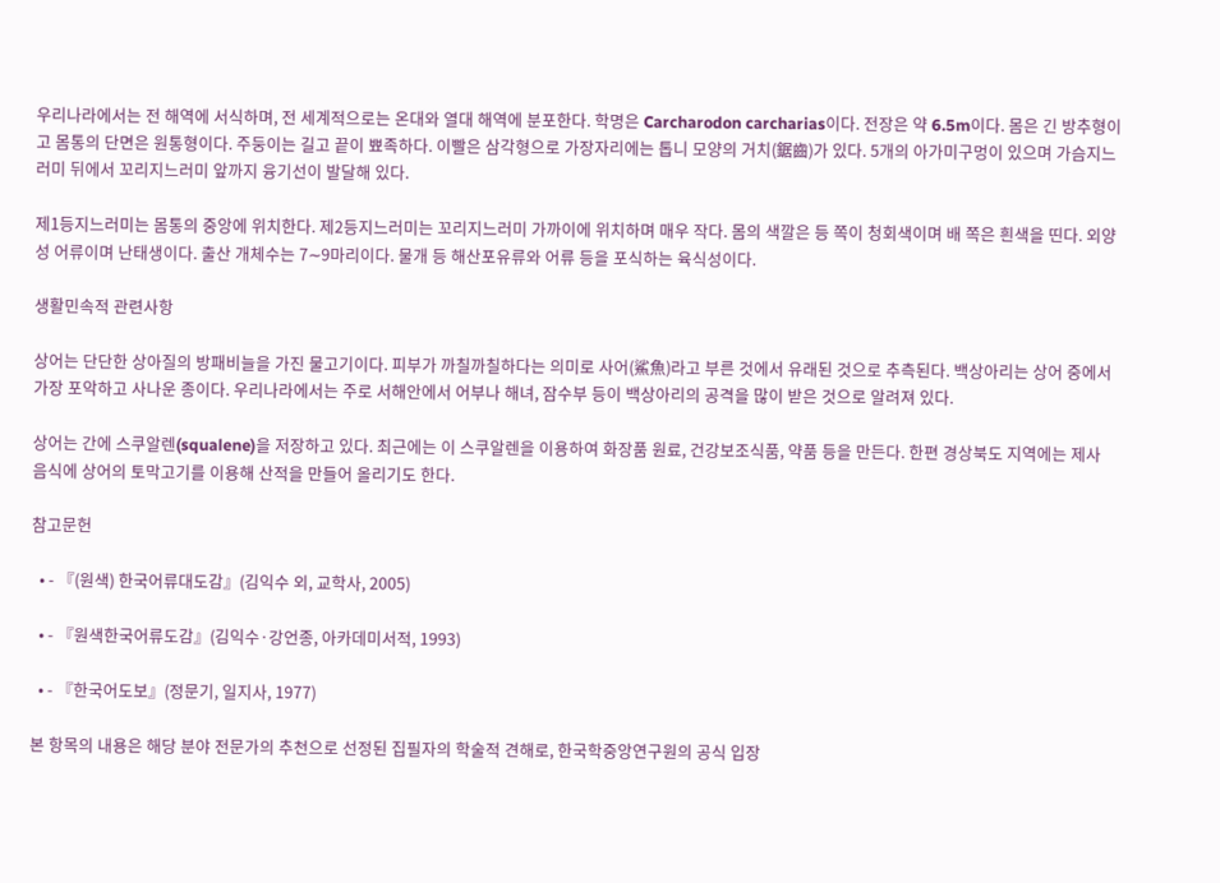우리나라에서는 전 해역에 서식하며, 전 세계적으로는 온대와 열대 해역에 분포한다. 학명은 Carcharodon carcharias이다. 전장은 약 6.5m이다. 몸은 긴 방추형이고 몸통의 단면은 원통형이다. 주둥이는 길고 끝이 뾰족하다. 이빨은 삼각형으로 가장자리에는 톱니 모양의 거치(鋸齒)가 있다. 5개의 아가미구멍이 있으며 가슴지느러미 뒤에서 꼬리지느러미 앞까지 융기선이 발달해 있다.

제1등지느러미는 몸통의 중앙에 위치한다. 제2등지느러미는 꼬리지느러미 가까이에 위치하며 매우 작다. 몸의 색깔은 등 쪽이 청회색이며 배 쪽은 흰색을 띤다. 외양성 어류이며 난태생이다. 출산 개체수는 7∼9마리이다. 물개 등 해산포유류와 어류 등을 포식하는 육식성이다.

생활민속적 관련사항

상어는 단단한 상아질의 방패비늘을 가진 물고기이다. 피부가 까칠까칠하다는 의미로 사어(鯊魚)라고 부른 것에서 유래된 것으로 추측된다. 백상아리는 상어 중에서 가장 포악하고 사나운 종이다. 우리나라에서는 주로 서해안에서 어부나 해녀, 잠수부 등이 백상아리의 공격을 많이 받은 것으로 알려져 있다.

상어는 간에 스쿠알렌(squalene)을 저장하고 있다. 최근에는 이 스쿠알렌을 이용하여 화장품 원료, 건강보조식품, 약품 등을 만든다. 한편 경상북도 지역에는 제사 음식에 상어의 토막고기를 이용해 산적을 만들어 올리기도 한다.

참고문헌

  • - 『(원색) 한국어류대도감』(김익수 외, 교학사, 2005)

  • - 『원색한국어류도감』(김익수·강언종, 아카데미서적, 1993)

  • - 『한국어도보』(정문기, 일지사, 1977)

본 항목의 내용은 해당 분야 전문가의 추천으로 선정된 집필자의 학술적 견해로, 한국학중앙연구원의 공식 입장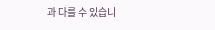과 다를 수 있습니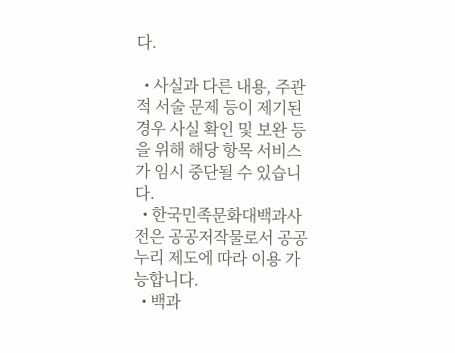다.

  • 사실과 다른 내용, 주관적 서술 문제 등이 제기된 경우 사실 확인 및 보완 등을 위해 해당 항목 서비스가 임시 중단될 수 있습니다.
  • 한국민족문화대백과사전은 공공저작물로서 공공누리 제도에 따라 이용 가능합니다.
  • 백과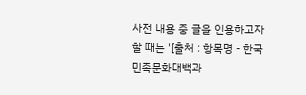사전 내용 중 글을 인용하고자 할 때는 '[출처 : 항목명 - 한국민족문화대백과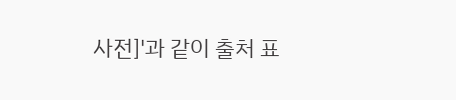사전]'과 같이 출처 표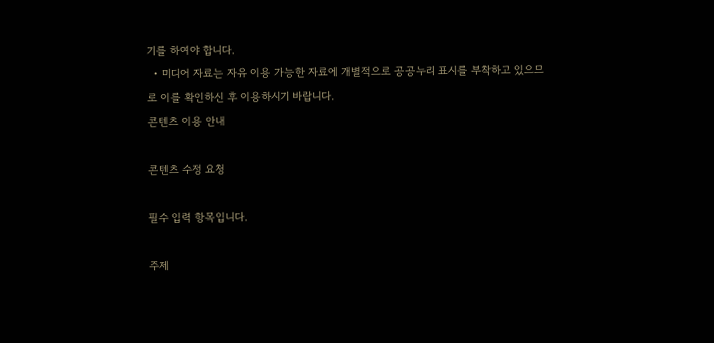기를 하여야 합니다.
  • 미디어 자료는 자유 이용 가능한 자료에 개별적으로 공공누리 표시를 부착하고 있으므로 이를 확인하신 후 이용하시기 바랍니다.
콘텐츠 이용 안내

콘텐츠 수정 요청

필수 입력 항목입니다.

주제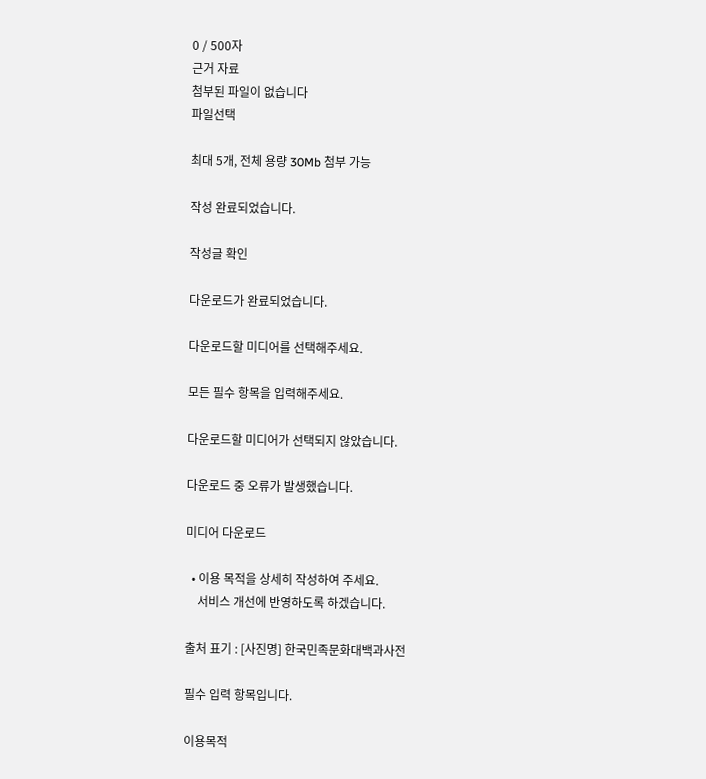0 / 500자
근거 자료
첨부된 파일이 없습니다
파일선택

최대 5개, 전체 용량 30Mb 첨부 가능

작성 완료되었습니다.

작성글 확인

다운로드가 완료되었습니다.

다운로드할 미디어를 선택해주세요.

모든 필수 항목을 입력해주세요.

다운로드할 미디어가 선택되지 않았습니다.

다운로드 중 오류가 발생했습니다.

미디어 다운로드

  • 이용 목적을 상세히 작성하여 주세요.
    서비스 개선에 반영하도록 하겠습니다.

출처 표기 : [사진명] 한국민족문화대백과사전

필수 입력 항목입니다.

이용목적